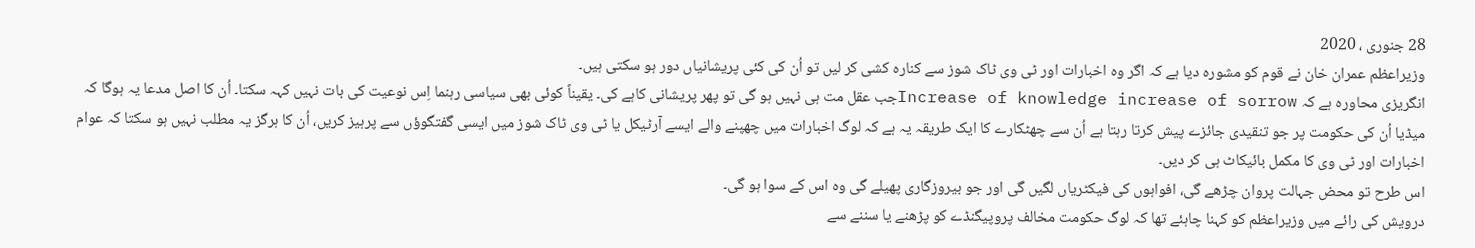28 جنوری ، 2020
وزیراعظم عمران خان نے قوم کو مشورہ دیا ہے کہ اگر وہ اخبارات اور ٹی وی ٹاک شوز سے کنارہ کشی کر لیں تو اُن کی کئی پریشانیاں دور ہو سکتی ہیں۔
انگریزی محاورہ ہے کہ Increase of knowledge increase of sorrowجب عقل مت ہی نہیں ہو گی تو پھر پریشانی کاہے کی۔ یقیناً کوئی بھی سیاسی رہنما اِس نوعیت کی بات نہیں کہہ سکتا۔ اُن کا اصل مدعا یہ ہوگا کہ میڈیا اُن کی حکومت پر جو تنقیدی جائزے پیش کرتا رہتا ہے اُن سے چھٹکارے کا ایک طریقہ یہ ہے کہ لوگ اخبارات میں چھپنے والے ایسے آرٹیکل یا ٹی وی ٹاک شوز میں ایسی گفتگوؤں سے پرہیز کریں، اُن کا ہرگز یہ مطلب نہیں ہو سکتا کہ عوام اخبارات اور ٹی وی کا مکمل بائیکاٹ ہی کر دیں۔
اس طرح تو محض جہالت پروان چڑھے گی، افواہوں کی فیکٹریاں لگیں گی اور جو بیروزگاری پھیلے گی وہ اس کے سوا ہو گی۔
درویش کی رائے میں وزیراعظم کو کہنا چاہئے تھا کہ لوگ حکومت مخالف پروپیگنڈے کو پڑھنے یا سننے سے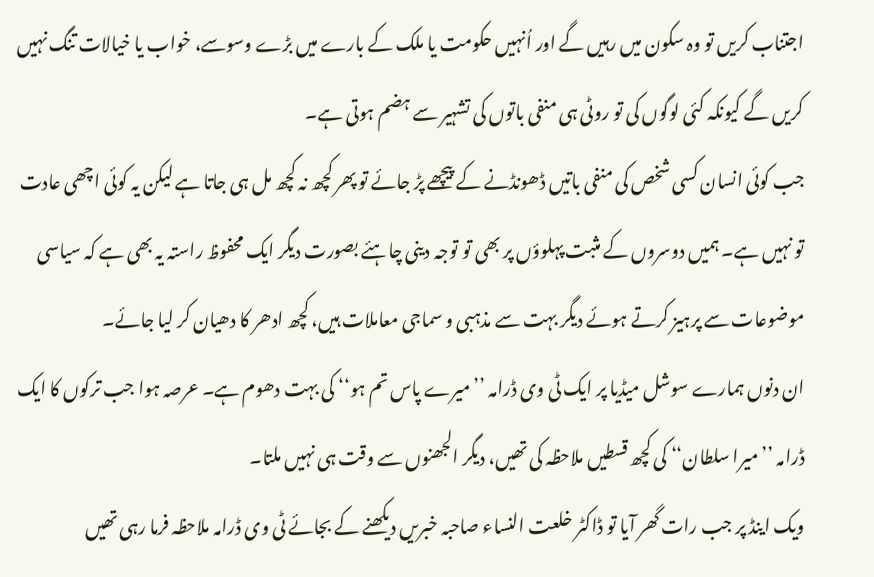اجتناب کریں تو وہ سکون میں رہیں گے اور اُنہیں حکومت یا ملک کے بارے میں بڑے وسوسے، خواب یا خیالات تنگ نہیں کریں گے کیونکہ کئی لوگوں کی تو روٹی ہی منفی باتوں کی تشہیر سے ہضم ہوتی ہے۔
جب کوئی انسان کسی شخص کی منفی باتیں ڈھونڈنے کے پیچھے پڑ جائے تو پھر کچھ نہ کچھ مل ہی جاتا ہے لیکن یہ کوئی اچھی عادت تو نہیں ہے۔ ہمیں دوسروں کے مثبت پہلوؤں پر بھی تو توجہ دینی چاہئے بصورت دیگر ایک محفوظ راستہ یہ بھی ہے کہ سیاسی موضوعات سے پرہیز کرتے ہوئے دیگر بہت سے مذہبی و سماجی معاملات ہیں، کچھ ادھر کا دھیان کر لیا جائے۔
ان دنوں ہمارے سوشل میڈیا پر ایک ٹی وی ڈرامہ ’’میرے پاس تم ہو‘‘ کی بہت دھوم ہے۔ عرصہ ہوا جب ترکوں کا ایک ڈرامہ ’’میرا سلطان‘‘ کی کچھ قسطیں ملاحظہ کی تھیں، دیگر الجھنوں سے وقت ہی نہیں ملتا۔
ویک اینڈ پر جب رات گھر آیا تو ڈاکٹر خلعت النساء صاحبہ خبریں دیکھنے کے بجائے ٹی وی ڈرامہ ملاحظہ فرما رہی تھیں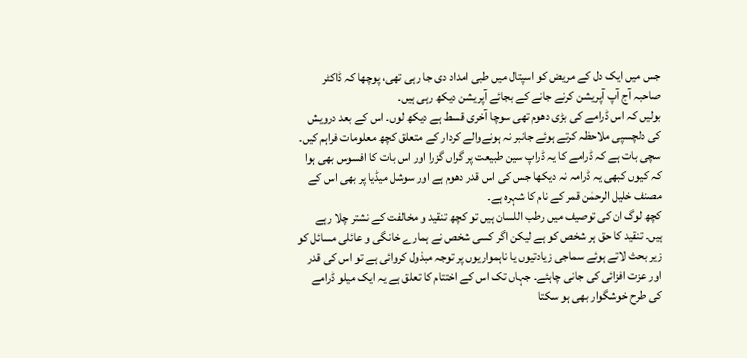جس میں ایک دل کے مریض کو اسپتال میں طبی امداد دی جا رہی تھی، پوچھا کہ ڈاکٹر صاحبہ آج آپ آپریشن کرنے جانے کے بجائے آپریشن دیکھ رہی ہیں۔
بولیں کہ اس ڈرامے کی بڑی دھوم تھی سوچا آخری قسط ہے دیکھ لوں۔ اس کے بعد درویش کی دلچسپی ملاحظہ کرتے ہوئے جانبر نہ ہونےوالے کردار کے متعلق کچھ معلومات فراہم کیں۔
سچی بات ہے کہ ڈرامے کا یہ ڈراپ سین طبیعت پر گراں گزرا اور اس بات کا افسوس بھی ہوا کہ کیوں کبھی یہ ڈرامہ نہ دیکھا جس کی اس قدر دھوم ہے اور سوشل میڈیا پر بھی اس کے مصنف خلیل الرحمٰن قمر کے نام کا شہرہ ہے۔
کچھ لوگ ان کی توصیف میں رطب اللسان ہیں تو کچھ تنقید و مخالفت کے نشتر چلا رہے ہیں۔ تنقید کا حق ہر شخص کو ہے لیکن اگر کسی شخص نے ہمارے خانگی و عائلی مسائل کو زیر بحث لاتے ہوئے سماجی زیادتیوں یا ناہمواریوں پر توجہ مبذول کروائی ہے تو اس کی قدر اور عزت افزائی کی جانی چاہئے۔ جہاں تک اس کے اختتام کا تعلق ہے یہ ایک میلو ڈرامے کی طرح خوشگوار بھی ہو سکتا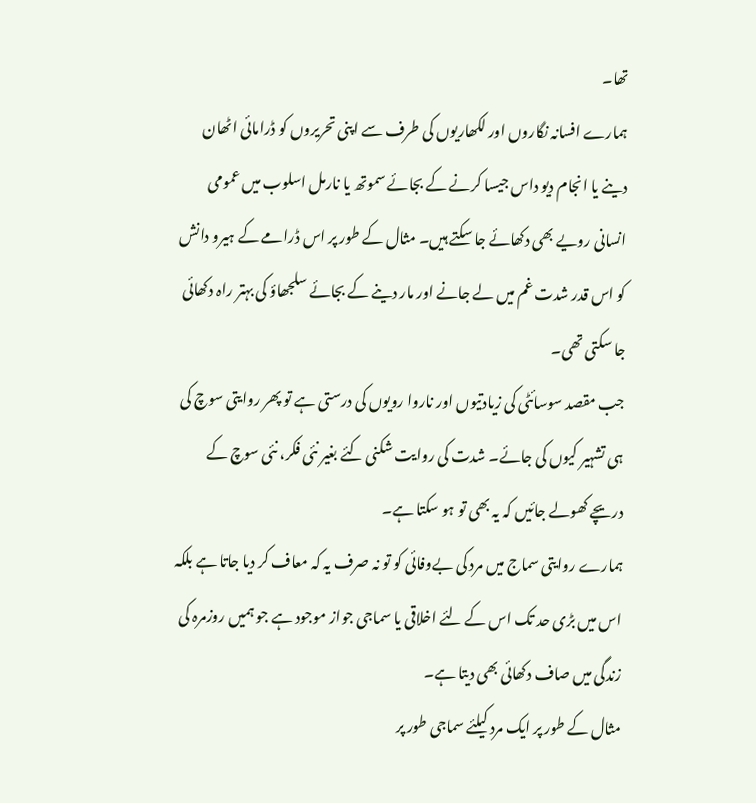تھا۔
ہمارے افسانہ نگاروں اور لکھاریوں کی طرف سے اپنی تحریروں کو ڈرامائی اٹھان دینے یا انجام دیو داس جیسا کرنے کے بجائے سموتھ یا نارمل اسلوب میں عمومی انسانی رویے بھی دکھائے جا سکتے ہیں۔ مثال کے طور پر اس ڈرامے کے ہیرو دانش کو اس قدر شدت غم میں لے جانے اور مار دینے کے بجائے سلجھاؤ کی بہتر راہ دکھائی جا سکتی تھی۔
جب مقصد سوسائٹی کی زیادتیوں اور ناروا رویوں کی درستی ہے تو پھر روایتی سوچ کی ہی تشہیر کیوں کی جائے۔ شدت کی روایت شکنی کئے بغیر نئی فکر، نئی سوچ کے دریچے کھولے جائیں کہ یہ بھی تو ہو سکتا ہے۔
ہمارے روایتی سماج میں مرد کی بےوفائی کو تو نہ صرف یہ کہ معاف کر دیا جاتا ہے بلکہ اس میں بڑی حد تک اس کے لئے اخلاقی یا سماجی جواز موجود ہے جو ہمیں روزمرہ کی زندگی میں صاف دکھائی بھی دیتا ہے۔
مثال کے طور پر ایک مرد کیلئے سماجی طور پر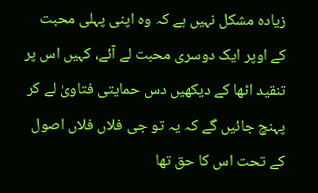زیادہ مشکل نہیں ہے کہ وہ اپنی پہلی محبت کے اوپر ایک دوسری محبت لے آئے، کہیں اس پر تنقید اٹھا کے دیکھیں دس حمایتی فتاویٰ لے کر پہنچ جائیں گے کہ یہ تو جی فلاں فلاں اصول کے تحت اس کا حق تھا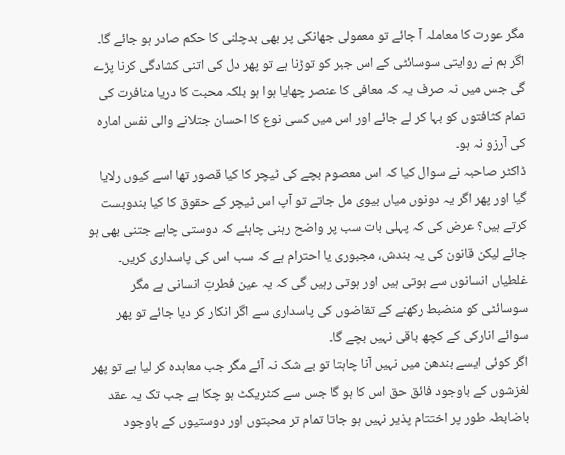مگر عورت کا معاملہ آ جائے تو معمولی جھانکی پر بھی بدچلنی کا حکم صادر ہو جائے گا۔
اگر ہم نے روایتی سوسائٹی کے اس جبر کو توڑنا ہے تو پھر دل کی اتنی کشادگی کرنا پڑے گی جس میں نہ صرف یہ کہ معافی کا عنصر چھایا ہوا ہو بلکہ محبت کا دریا منافرت کی تمام کثافتوں کو بہا کر لے جائے اور اس میں کسی نوع کا احسان جتلانے والی نفس امارہ کی آرزو نہ ہو۔
ڈاکٹر صاحبہ نے سوال کیا کہ اس معصوم بچے کی ٹیچر کا کیا قصور تھا اسے کیوں رلایا گیا اور پھر اگر یہ دونوں میاں بیوی مل جاتے تو آپ اس ٹیچر کے حقوق کا کیا بندوبست کرتے ہیں؟ عرض کی کہ پہلی بات سب پر واضح رہنی چاہئے کہ دوستی چاہے جتنی بھی ہو جائے لیکن قانون کی یہ بندش، مجبوری یا احترام ہے کہ سب اس کی پاسداری کریں۔
غلطیاں انسانوں سے ہوتی ہیں اور ہوتی رہیں گی کہ یہ عین فطرتِ انسانی ہے مگر سوسائٹی کو منضبط رکھنے کے تقاضوں کی پاسداری سے اگر انکار کر دیا جائے تو پھر سوائے انارکی کے کچھ باقی نہیں بچے گا۔
اگر کوئی ایسے بندھن میں نہیں آنا چاہتا تو بے شک نہ آئے مگر جب معاہدہ کر لیا ہے تو پھر لغزشوں کے باوجود فائق حق اس کا ہو گا جس سے کنٹریکٹ ہو چکا ہے جب تک یہ عقد باضابطہ طور پر اختتام پذیر نہیں ہو جاتا تمام تر محبتوں اور دوستیوں کے باوجود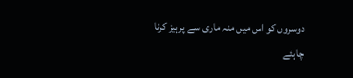دوسروں کو اس میں منہ ماری سے پرہیز کرنا چاہئے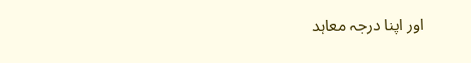اور اپنا درجہ معاہد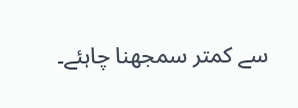سے کمتر سمجھنا چاہئے۔